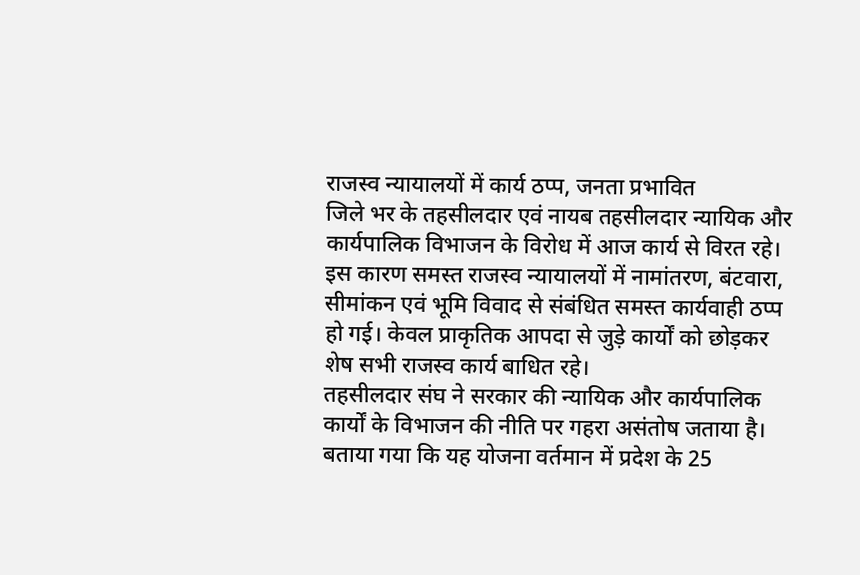राजस्व न्यायालयों में कार्य ठप्प, जनता प्रभावित
जिले भर के तहसीलदार एवं नायब तहसीलदार न्यायिक और कार्यपालिक विभाजन के विरोध में आज कार्य से विरत रहे। इस कारण समस्त राजस्व न्यायालयों में नामांतरण, बंटवारा, सीमांकन एवं भूमि विवाद से संबंधित समस्त कार्यवाही ठप्प हो गई। केवल प्राकृतिक आपदा से जुड़े कार्यों को छोड़कर शेष सभी राजस्व कार्य बाधित रहे।
तहसीलदार संघ ने सरकार की न्यायिक और कार्यपालिक कार्यों के विभाजन की नीति पर गहरा असंतोष जताया है। बताया गया कि यह योजना वर्तमान में प्रदेश के 25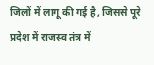जिलों में लागू की गई है, जिससे पूरे प्रदेश में राजस्व तंत्र में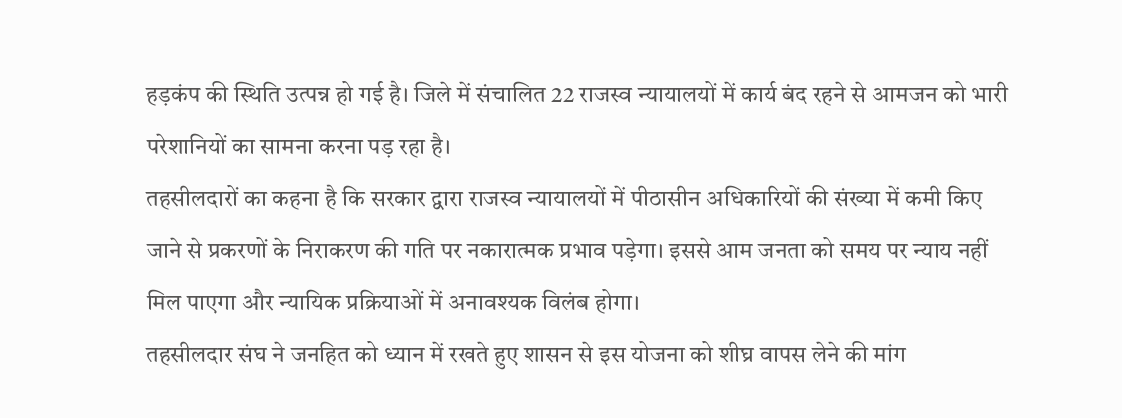हड़कंप की स्थिति उत्पन्न हो गई है। जिले में संचालित 22 राजस्व न्यायालयों में कार्य बंद रहने से आमजन को भारी परेशानियों का सामना करना पड़ रहा है।
तहसीलदारों का कहना है कि सरकार द्वारा राजस्व न्यायालयों में पीठासीन अधिकारियों की संख्या में कमी किए जाने से प्रकरणों के निराकरण की गति पर नकारात्मक प्रभाव पड़ेगा। इससे आम जनता को समय पर न्याय नहीं मिल पाएगा और न्यायिक प्रक्रियाओं में अनावश्यक विलंब होगा।
तहसीलदार संघ ने जनहित को ध्यान में रखते हुए शासन से इस योजना को शीघ्र वापस लेने की मांग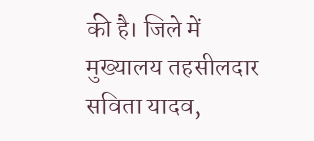की है। जिले में मुख्यालय तहसीलदार सविता यादव,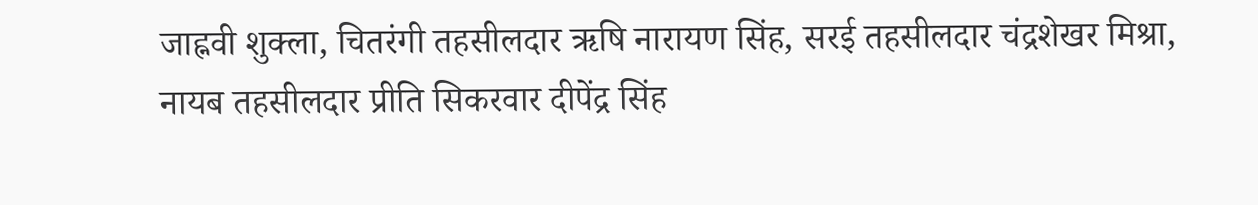जाह्नवी शुक्ला, चितरंगी तहसीलदार ऋषि नारायण सिंह, सरई तहसीलदार चंद्रशेखर मिश्रा, नायब तहसीलदार प्रीति सिकरवार दीपेंद्र सिंह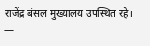राजेंद्र बंसल मुख्यालय उपस्थित रहे।
—